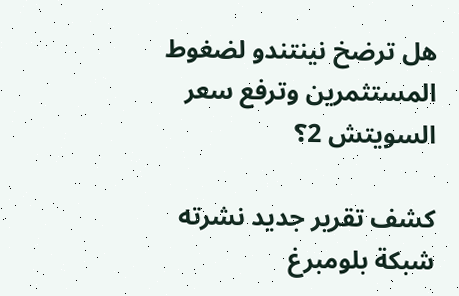هل ترضخ نينتندو لضغوط المستثمرين وترفع سعر السويتش 2؟

كشف تقرير جديد نشرته شبكة بلومبرغ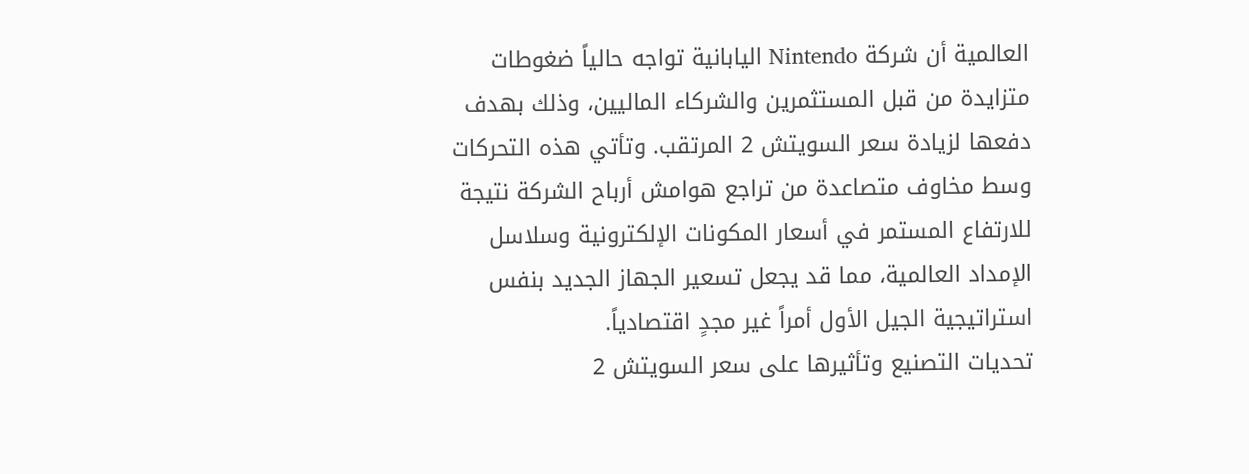العالمية أن شركة Nintendo اليابانية تواجه حالياً ضغوطات متزايدة من قبل المستثمرين والشركاء الماليين، وذلك بهدف دفعها لزيادة سعر السويتش 2 المرتقب. وتأتي هذه التحركات وسط مخاوف متصاعدة من تراجع هوامش أرباح الشركة نتيجة للارتفاع المستمر في أسعار المكونات الإلكترونية وسلاسل الإمداد العالمية، مما قد يجعل تسعير الجهاز الجديد بنفس استراتيجية الجيل الأول أمراً غير مجدٍ اقتصادياً.
تحديات التصنيع وتأثيرها على سعر السويتش 2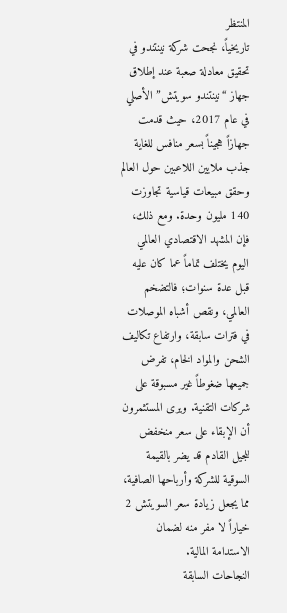المنتظر
تاريخياً، نجحت شركة نينتندو في تحقيق معادلة صعبة عند إطلاق جهاز “نينتندو سويتش” الأصلي في عام 2017، حيث قدمت جهازاً هجيناً بسعر منافس للغاية جذب ملايين اللاعبين حول العالم وحقق مبيعات قياسية تجاوزت 140 مليون وحدة. ومع ذلك، فإن المشهد الاقتصادي العالمي اليوم يختلف تماماً عما كان عليه قبل عدة سنوات؛ فالتضخم العالمي، ونقص أشباه الموصلات في فترات سابقة، وارتفاع تكاليف الشحن والمواد الخام، تفرض جميعها ضغوطاً غير مسبوقة على شركات التقنية. ويرى المستثمرون أن الإبقاء على سعر منخفض للجيل القادم قد يضر بالقيمة السوقية للشركة وأرباحها الصافية، مما يجعل زيادة سعر السويتش 2 خياراً لا مفر منه لضمان الاستدامة المالية.
النجاحات السابقة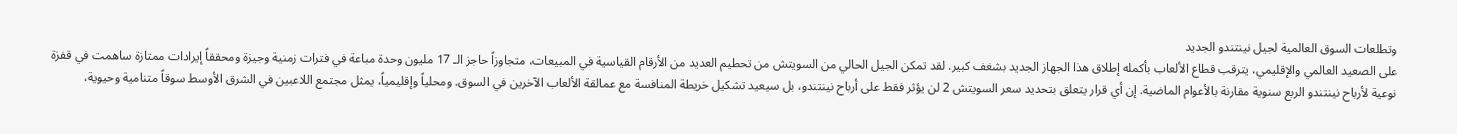وتطلعات السوق العالمية لجيل نينتندو الجديد
على الصعيد العالمي والإقليمي، يترقب قطاع الألعاب بأكمله إطلاق هذا الجهاز الجديد بشغف كبير. لقد تمكن الجيل الحالي من السويتش من تحطيم العديد من الأرقام القياسية في المبيعات، متجاوزاً حاجز الـ 17 مليون وحدة مباعة في فترات زمنية وجيزة ومحققاً إيرادات ممتازة ساهمت في قفزة نوعية لأرباح نينتندو الربع سنوية مقارنة بالأعوام الماضية. إن أي قرار يتعلق بتحديد سعر السويتش 2 لن يؤثر فقط على أرباح نينتندو، بل سيعيد تشكيل خريطة المنافسة مع عمالقة الألعاب الآخرين في السوق. ومحلياً وإقليمياً، يمثل مجتمع اللاعبين في الشرق الأوسط سوقاً متنامية وحيوية،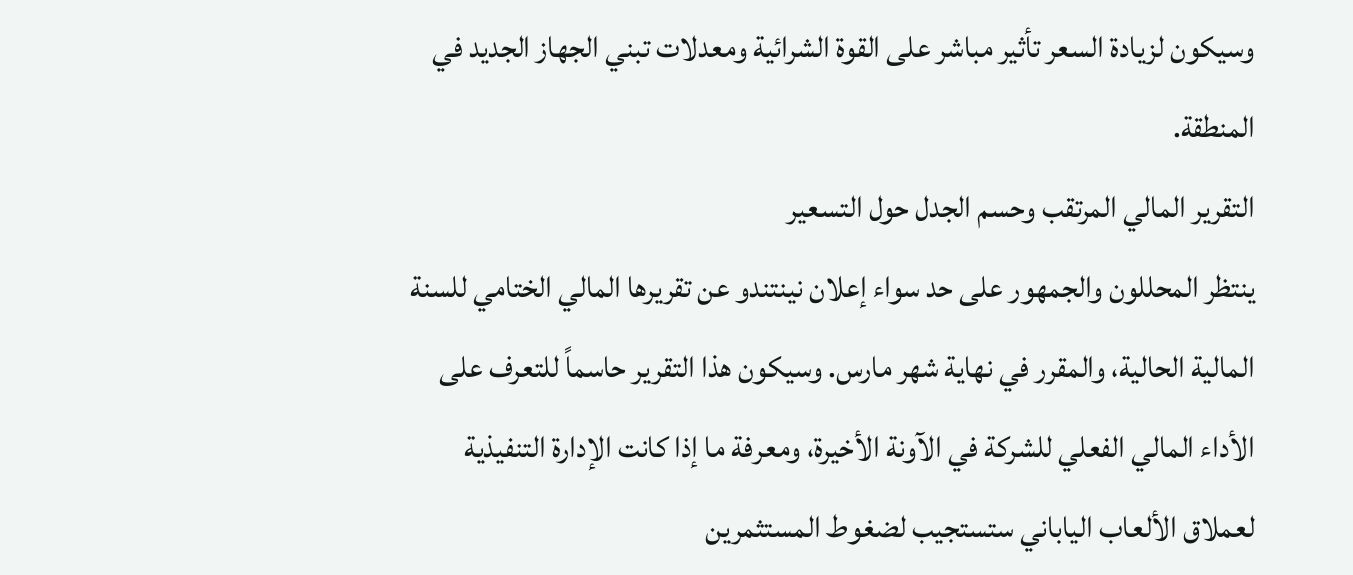وسيكون لزيادة السعر تأثير مباشر على القوة الشرائية ومعدلات تبني الجهاز الجديد في المنطقة.
التقرير المالي المرتقب وحسم الجدل حول التسعير
ينتظر المحللون والجمهور على حد سواء إعلان نينتندو عن تقريرها المالي الختامي للسنة المالية الحالية، والمقرر في نهاية شهر مارس. وسيكون هذا التقرير حاسماً للتعرف على الأداء المالي الفعلي للشركة في الآونة الأخيرة، ومعرفة ما إذا كانت الإدارة التنفيذية لعملاق الألعاب الياباني ستستجيب لضغوط المستثمرين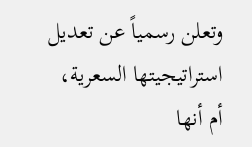وتعلن رسمياً عن تعديل استراتيجيتها السعرية، أم أنها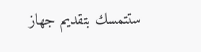ستتمسك بتقديم جهاز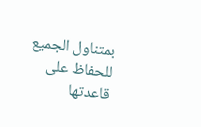بمتناول الجميع للحفاظ على قاعدتها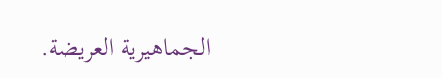الجماهيرية العريضة.